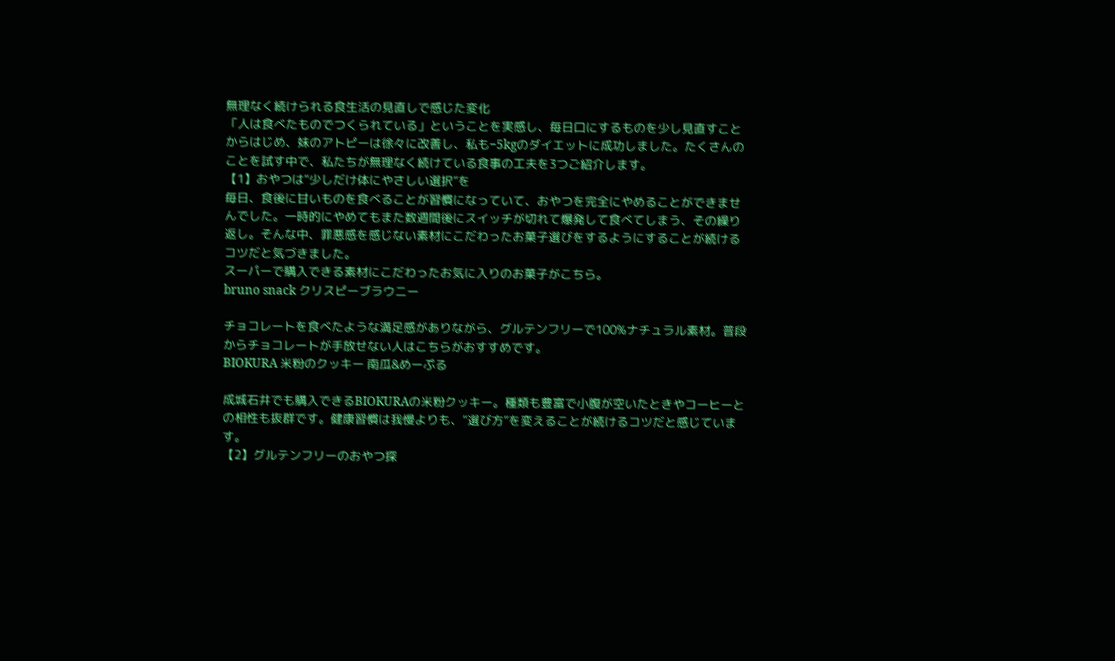無理なく続けられる食生活の見直しで感じた変化
「人は食べたものでつくられている」ということを実感し、毎日口にするものを少し見直すことからはじめ、妹のアトピーは徐々に改善し、私も−5kgのダイエットに成功しました。たくさんのことを試す中で、私たちが無理なく続けている食事の工夫を3つご紹介します。
【1】おやつは“少しだけ体にやさしい選択”を
毎日、食後に甘いものを食べることが習慣になっていて、おやつを完全にやめることができませんでした。一時的にやめてもまた数週間後にスイッチが切れて爆発して食べてしまう、その繰り返し。そんな中、罪悪感を感じない素材にこだわったお菓子選びをするようにすることが続けるコツだと気づきました。
スーパーで購入できる素材にこだわったお気に入りのお菓子がこちら。
bruno snack クリスピーブラウニー

チョコレートを食べたような満足感がありながら、グルテンフリーで100%ナチュラル素材。普段からチョコレートが手放せない人はこちらがおすすめです。
BIOKURA 米粉のクッキー 南瓜&めーぷる

成城石井でも購入できるBIOKURAの米粉クッキー。種類も豊富で小腹が空いたときやコーヒーとの相性も抜群です。健康習慣は我慢よりも、“選び方”を変えることが続けるコツだと感じています。
【2】グルテンフリーのおやつ探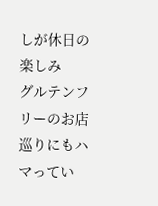しが休日の楽しみ
グルテンフリーのお店巡りにもハマってい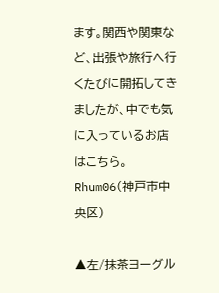ます。関西や関東など、出張や旅行へ行くたびに開拓してきましたが、中でも気に入っているお店はこちら。
Rhum06(神戸市中央区)

▲左/抹茶ヨーグル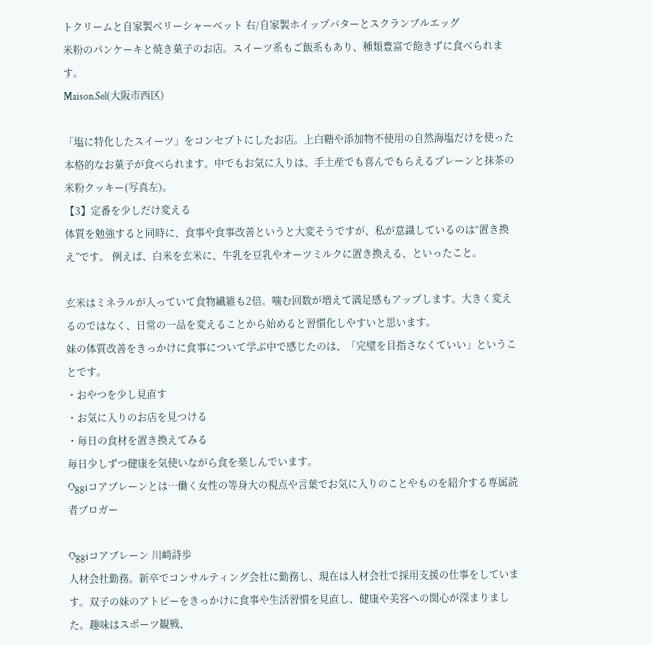トクリームと自家製ベリーシャーベット 右/自家製ホイップバターとスクランブルエッグ
米粉のパンケーキと焼き菓子のお店。スイーツ系もご飯系もあり、種類豊富で飽きずに食べられます。
Maison.Sel(大阪市西区)

「塩に特化したスイーツ」をコンセプトにしたお店。上白糖や添加物不使用の自然海塩だけを使った本格的なお菓子が食べられます。中でもお気に入りは、手土産でも喜んでもらえるプレーンと抹茶の米粉クッキー(写真左)。
【3】定番を少しだけ変える
体質を勉強すると同時に、食事や食事改善というと大変そうですが、私が意識しているのは“置き換え”です。 例えば、白米を玄米に、牛乳を豆乳やオーツミルクに置き換える、といったこと。

玄米はミネラルが入っていて食物繊維も2倍。噛む回数が増えて満足感もアップします。大きく変えるのではなく、日常の一品を変えることから始めると習慣化しやすいと思います。
妹の体質改善をきっかけに食事について学ぶ中で感じたのは、「完璧を目指さなくていい」ということです。
・おやつを少し見直す
・お気に入りのお店を見つける
・毎日の食材を置き換えてみる
毎日少しずつ健康を気使いながら食を楽しんでいます。
Oggiコアブレーンとは…働く女性の等身大の視点や言葉でお気に入りのことやものを紹介する専属読者ブロガー

Oggiコアブレーン 川﨑詩歩
人材会社勤務。新卒でコンサルティング会社に勤務し、現在は人材会社で採用支援の仕事をしています。双子の妹のアトピーをきっかけに食事や生活習慣を見直し、健康や美容への関心が深まりました。趣味はスポーツ観戦、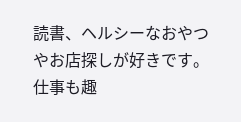読書、ヘルシーなおやつやお店探しが好きです。仕事も趣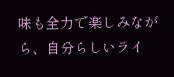味も全力で楽しみながら、自分らしいライ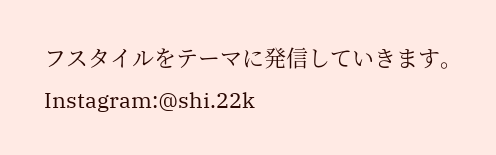フスタイルをテーマに発信していきます。
Instagram:@shi.22k